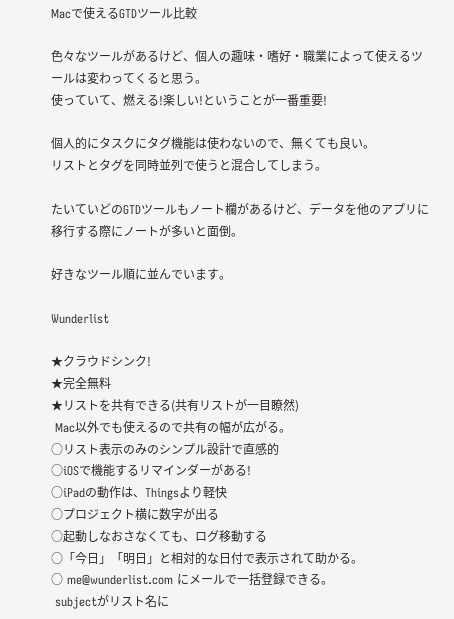Macで使えるGTDツール比較

色々なツールがあるけど、個人の趣味・嗜好・職業によって使えるツールは変わってくると思う。
使っていて、燃える!楽しい!ということが一番重要!

個人的にタスクにタグ機能は使わないので、無くても良い。
リストとタグを同時並列で使うと混合してしまう。

たいていどのGTDツールもノート欄があるけど、データを他のアプリに移行する際にノートが多いと面倒。

好きなツール順に並んでいます。

Wunderlist

★クラウドシンク!
★完全無料
★リストを共有できる(共有リストが一目瞭然)
 Mac以外でも使えるので共有の幅が広がる。
○リスト表示のみのシンプル設計で直感的
○iOSで機能するリマインダーがある!
○iPadの動作は、Thingsより軽快
○プロジェクト横に数字が出る
○起動しなおさなくても、ログ移動する
○「今日」「明日」と相対的な日付で表示されて助かる。
○ me@wunderlist.com にメールで一括登録できる。
 subjectがリスト名に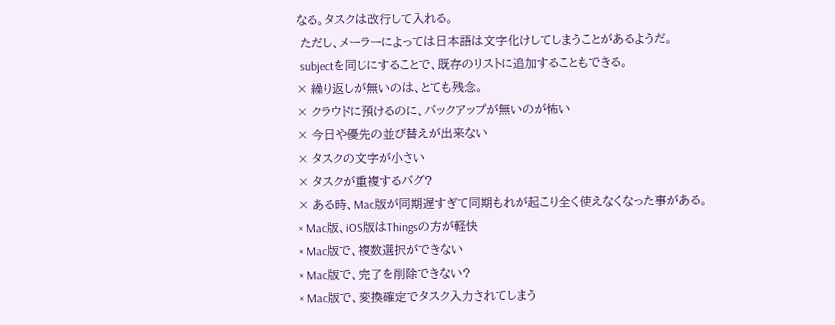なる。タスクは改行して入れる。
 ただし、メーラーによっては日本語は文字化けしてしまうことがあるようだ。
 subjectを同じにすることで、既存のリストに追加することもできる。
× 繰り返しが無いのは、とても残念。
× クラウドに預けるのに、バックアップが無いのが怖い
× 今日や優先の並び替えが出来ない
× タスクの文字が小さい
× タスクが重複するバグ?
× ある時、Mac版が同期遅すぎて同期もれが起こり全く使えなくなった事がある。
× Mac版、iOS版はThingsの方が軽快
× Mac版で、複数選択ができない
× Mac版で、完了を削除できない?
× Mac版で、変換確定でタスク入力されてしまう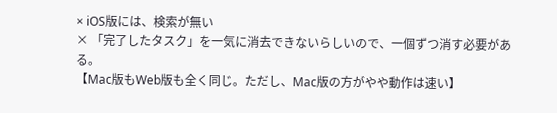× iOS版には、検索が無い
× 「完了したタスク」を一気に消去できないらしいので、一個ずつ消す必要がある。
【Mac版もWeb版も全く同じ。ただし、Mac版の方がやや動作は速い】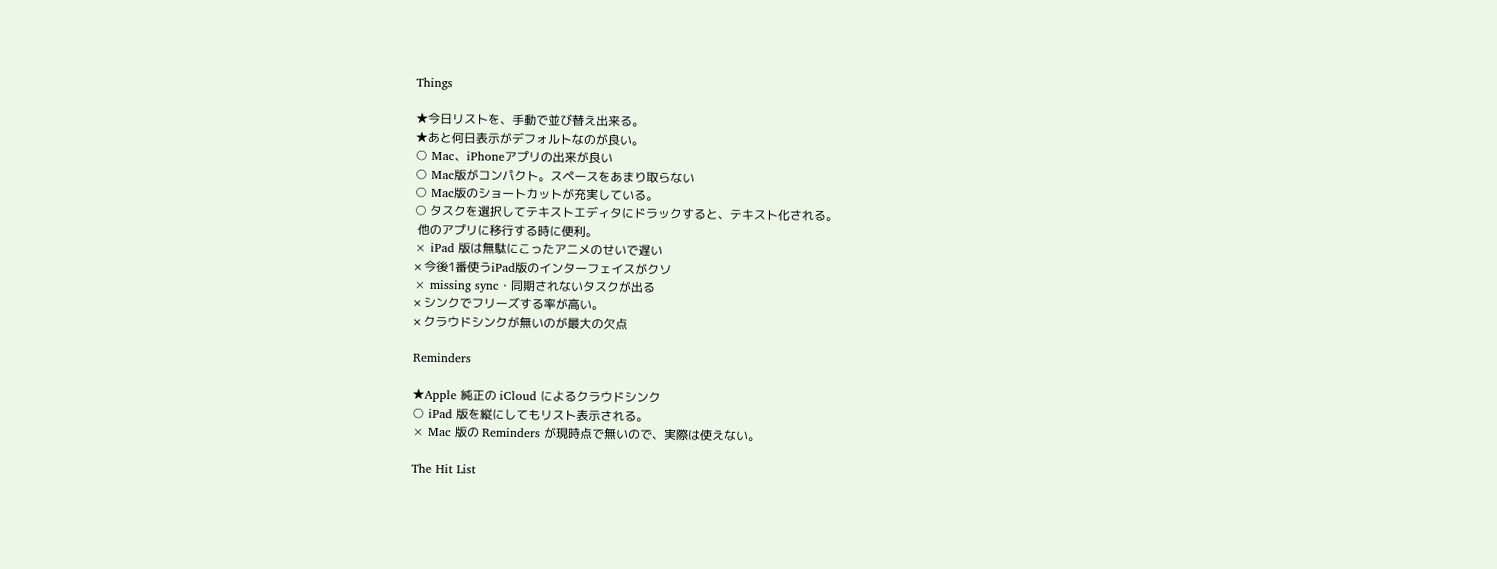Things

★今日リストを、手動で並び替え出来る。
★あと何日表示がデフォルトなのが良い。
○ Mac、iPhoneアプリの出来が良い
○ Mac版がコンパクト。スペースをあまり取らない
○ Mac版のショートカットが充実している。
○ タスクを選択してテキストエディタにドラックすると、テキスト化される。
 他のアプリに移行する時に便利。
× iPad 版は無駄にこったアニメのせいで遅い
× 今後1番使うiPad版のインターフェイスがクソ
× missing sync・同期されないタスクが出る
× シンクでフリーズする率が高い。
× クラウドシンクが無いのが最大の欠点

Reminders

★Apple 純正の iCloud によるクラウドシンク
○ iPad 版を縦にしてもリスト表示される。
× Mac 版の Reminders が現時点で無いので、実際は使えない。

The Hit List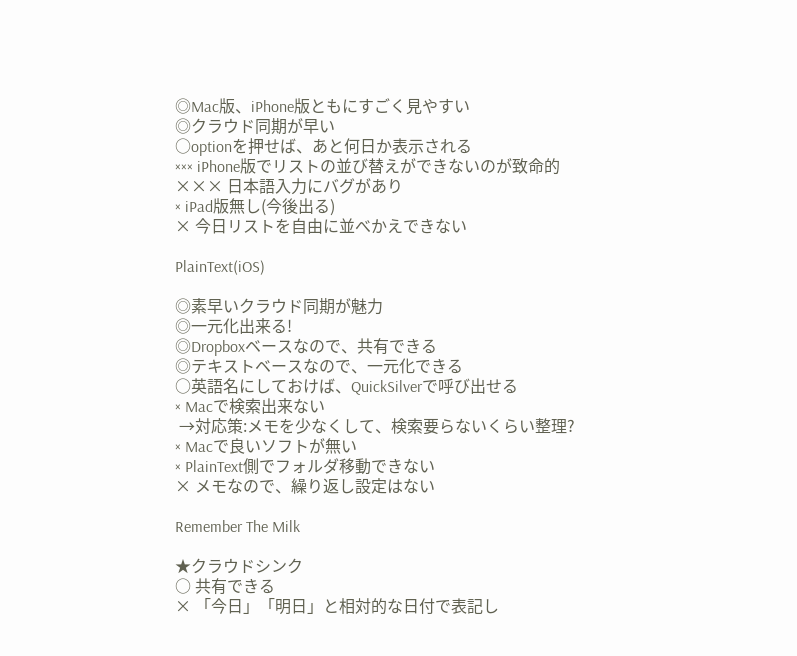◎Mac版、iPhone版ともにすごく見やすい
◎クラウド同期が早い
○optionを押せば、あと何日か表示される
××× iPhone版でリストの並び替えができないのが致命的
××× 日本語入力にバグがあり
× iPad版無し(今後出る)
× 今日リストを自由に並べかえできない

PlainText(iOS)

◎素早いクラウド同期が魅力
◎一元化出来る!
◎Dropboxベースなので、共有できる
◎テキストベースなので、一元化できる
○英語名にしておけば、QuickSilverで呼び出せる
× Macで検索出来ない
 →対応策:メモを少なくして、検索要らないくらい整理?
× Macで良いソフトが無い
× PlainText側でフォルダ移動できない
× メモなので、繰り返し設定はない

Remember The Milk

★クラウドシンク
○ 共有できる
× 「今日」「明日」と相対的な日付で表記し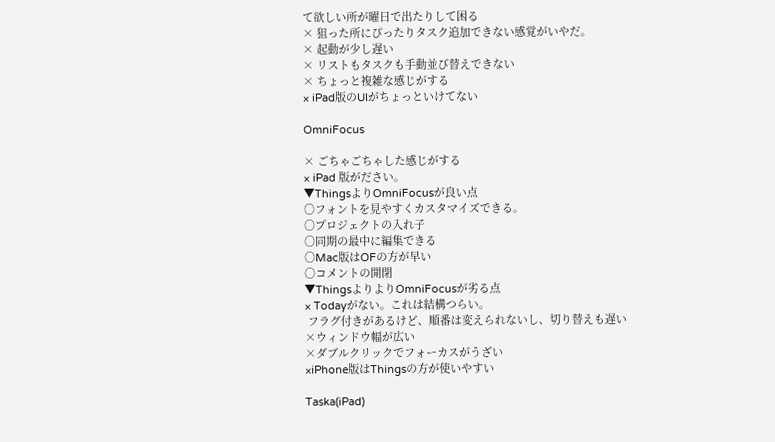て欲しい所が曜日で出たりして困る
× 狙った所にぴったりタスク追加できない感覚がいやだ。
× 起動が少し遅い
× リストもタスクも手動並び替えできない
× ちょっと複雑な感じがする
× iPad版のUIがちょっといけてない

OmniFocus

× ごちゃごちゃした感じがする
× iPad 版がださい。
▼ThingsよりOmniFocusが良い点
○フォントを見やすくカスタマイズできる。
○プロジェクトの入れ子
○同期の最中に編集できる
○Mac版はOFの方が早い
○コメントの開閉
▼ThingsよりよりOmniFocusが劣る点
× Todayがない。これは結構つらい。
 フラグ付きがあるけど、順番は変えられないし、切り替えも遅い
×ウィンドウ幅が広い
×ダブルクリックでフォーカスがうざい
×iPhone版はThingsの方が使いやすい

Taska(iPad)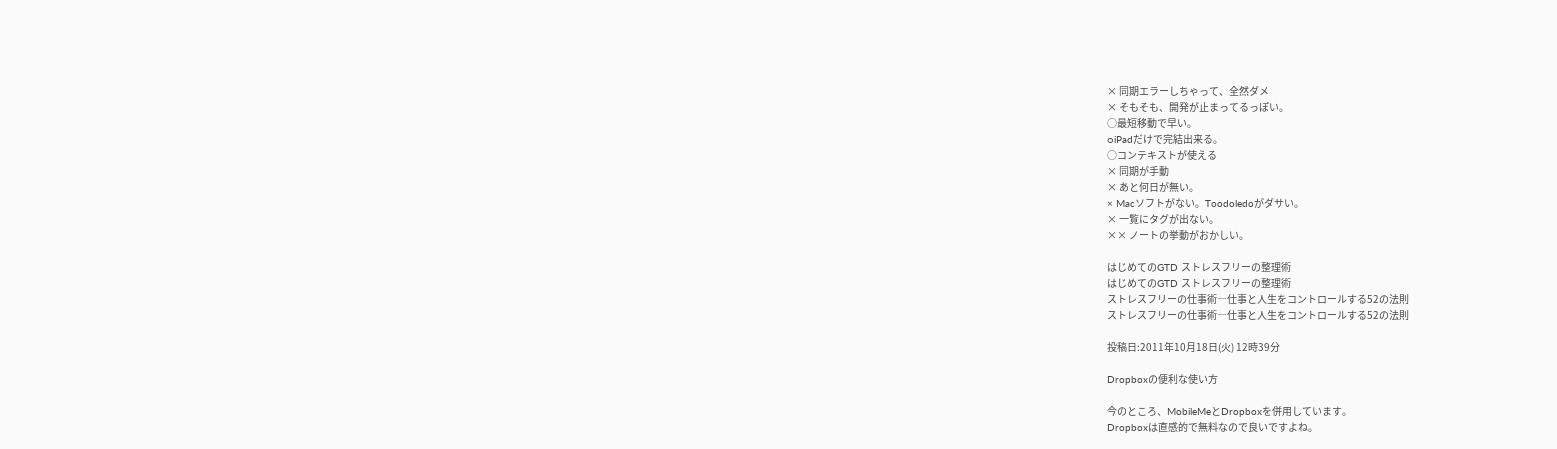× 同期エラーしちゃって、全然ダメ
× そもそも、開発が止まってるっぽい。
○最短移動で早い。
○iPadだけで完結出来る。
○コンテキストが使える
× 同期が手動
× あと何日が無い。
× Macソフトがない。Toodoledoがダサい。
× 一覧にタグが出ない。
×× ノートの挙動がおかしい。

はじめてのGTD ストレスフリーの整理術
はじめてのGTD ストレスフリーの整理術
ストレスフリーの仕事術―仕事と人生をコントロールする52の法則
ストレスフリーの仕事術―仕事と人生をコントロールする52の法則

投稿日:2011年10月18日(火) 12時39分

Dropboxの便利な使い方

今のところ、MobileMeとDropboxを併用しています。
Dropboxは直感的で無料なので良いですよね。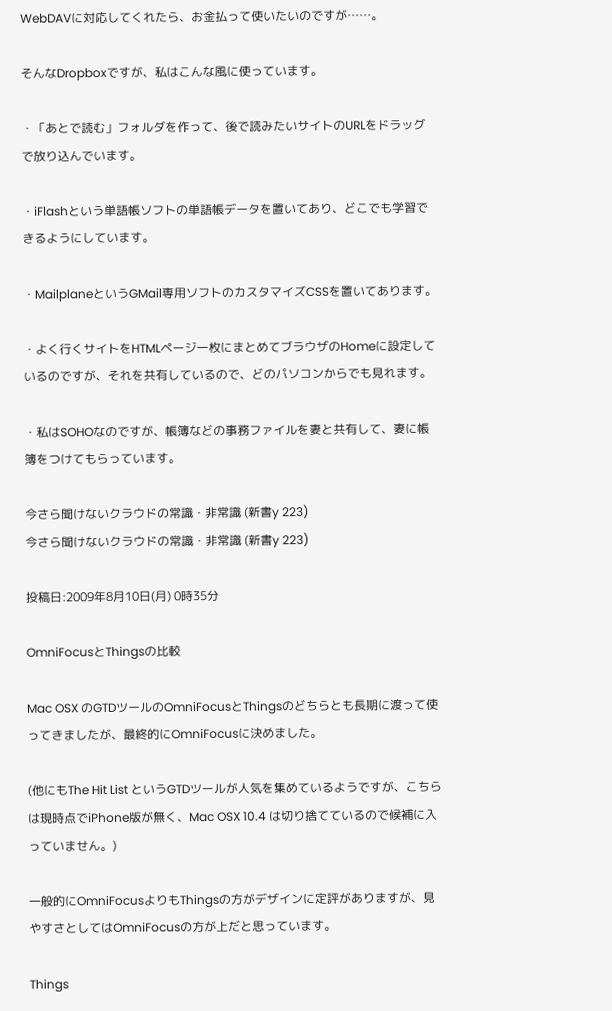WebDAVに対応してくれたら、お金払って使いたいのですが……。

そんなDropboxですが、私はこんな風に使っています。

・「あとで読む」フォルダを作って、後で読みたいサイトのURLをドラッグで放り込んでいます。

・iFlashという単語帳ソフトの単語帳データを置いてあり、どこでも学習できるようにしています。

・MailplaneというGMail専用ソフトのカスタマイズCSSを置いてあります。

・よく行くサイトをHTMLページ一枚にまとめてブラウザのHomeに設定しているのですが、それを共有しているので、どのパソコンからでも見れます。

・私はSOHOなのですが、帳簿などの事務ファイルを妻と共有して、妻に帳簿をつけてもらっています。

今さら聞けないクラウドの常識・非常識 (新書y 223)
今さら聞けないクラウドの常識・非常識 (新書y 223)

投稿日:2009年8月10日(月) 0時35分

OmniFocusとThingsの比較

Mac OSX のGTDツールのOmniFocusとThingsのどちらとも長期に渡って使ってきましたが、最終的にOmniFocusに決めました。

(他にもThe Hit List というGTDツールが人気を集めているようですが、こちらは現時点でiPhone版が無く、Mac OSX 10.4 は切り捨てているので候補に入っていません。)

一般的にOmniFocusよりもThingsの方がデザインに定評がありますが、見やすさとしてはOmniFocusの方が上だと思っています。

Things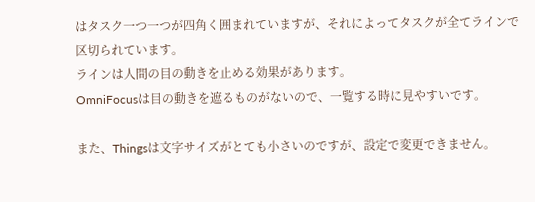はタスク一つ一つが四角く囲まれていますが、それによってタスクが全てラインで区切られています。
ラインは人間の目の動きを止める効果があります。
OmniFocusは目の動きを遮るものがないので、一覧する時に見やすいです。

また、Thingsは文字サイズがとても小さいのですが、設定で変更できません。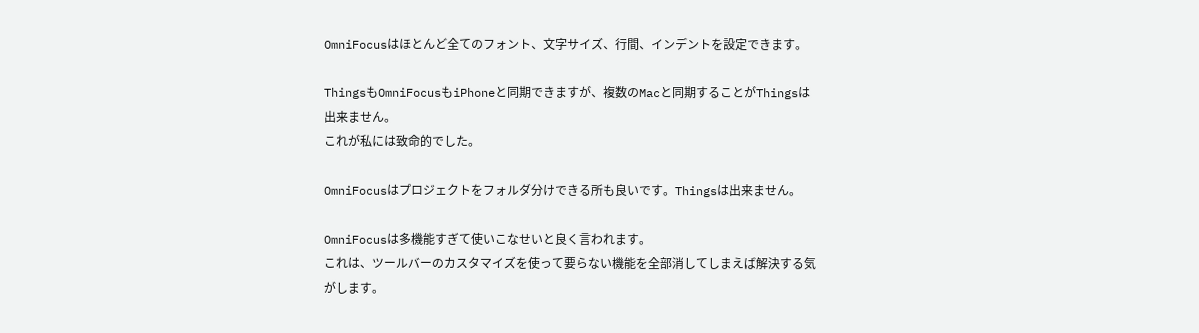OmniFocusはほとんど全てのフォント、文字サイズ、行間、インデントを設定できます。

ThingsもOmniFocusもiPhoneと同期できますが、複数のMacと同期することがThingsは出来ません。
これが私には致命的でした。

OmniFocusはプロジェクトをフォルダ分けできる所も良いです。Thingsは出来ません。

OmniFocusは多機能すぎて使いこなせいと良く言われます。
これは、ツールバーのカスタマイズを使って要らない機能を全部消してしまえば解決する気がします。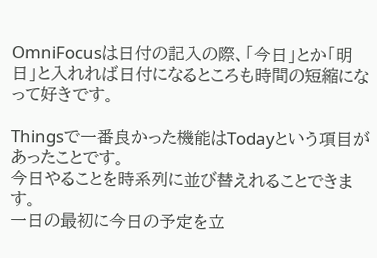OmniFocusは日付の記入の際、「今日」とか「明日」と入れれば日付になるところも時間の短縮になって好きです。

Thingsで一番良かった機能はTodayという項目があったことです。
今日やることを時系列に並び替えれることできます。
一日の最初に今日の予定を立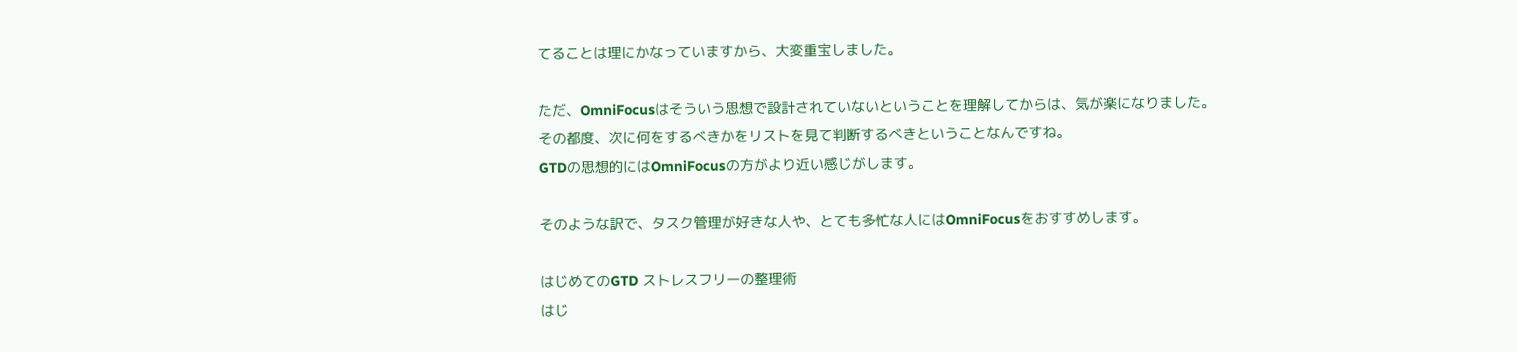てることは理にかなっていますから、大変重宝しました。

ただ、OmniFocusはそういう思想で設計されていないということを理解してからは、気が楽になりました。
その都度、次に何をするべきかをリストを見て判断するべきということなんですね。
GTDの思想的にはOmniFocusの方がより近い感じがします。

そのような訳で、タスク管理が好きな人や、とても多忙な人にはOmniFocusをおすすめします。

はじめてのGTD ストレスフリーの整理術
はじ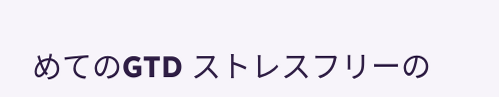めてのGTD ストレスフリーの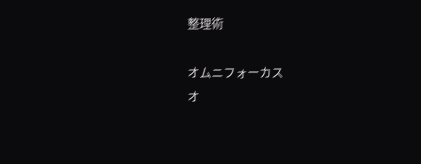整理術

オムニフォーカス
オ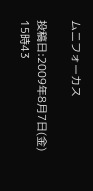ムニフォーカス

投稿日:2009年8月7日(金) 15時43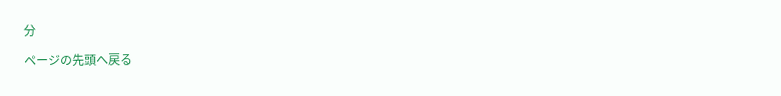分

ページの先頭へ戻る